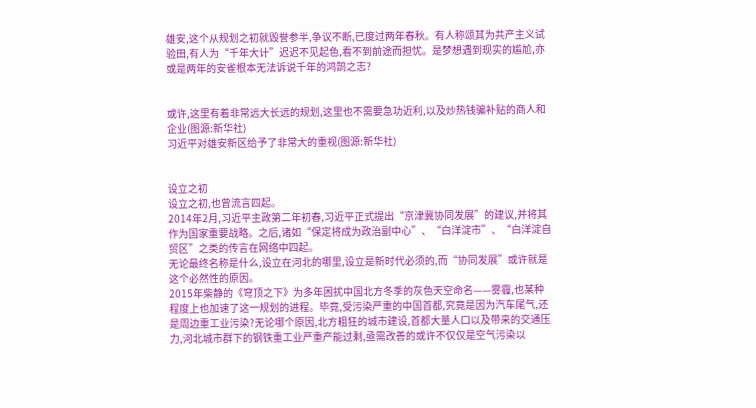雄安,这个从规划之初就毁誉参半,争议不断,已度过两年春秋。有人称颂其为共产主义试验田,有人为“千年大计”迟迟不见起色,看不到前途而担忧。是梦想遇到现实的尴尬,亦或是两年的安雀根本无法诉说千年的鸿鹄之志?


或许,这里有着非常远大长远的规划,这里也不需要急功近利,以及炒热钱骗补贴的商人和企业(图源:新华社)
习近平对雄安新区给予了非常大的重视(图源:新华社)


设立之初
设立之初,也曾流言四起。
2014年2月,习近平主政第二年初春,习近平正式提出“京津冀协同发展”的建议,并将其作为国家重要战略。之后,诸如“保定将成为政治副中心”、“白洋淀市”、“白洋淀自贸区”之类的传言在网络中四起。
无论最终名称是什么,设立在河北的哪里,设立是新时代必须的,而“协同发展”或许就是这个必然性的原因。
2015年柴静的《穹顶之下》为多年困扰中国北方冬季的灰色天空命名——雾霾,也某种程度上也加速了这一规划的进程。毕竟,受污染严重的中国首都,究竟是因为汽车尾气,还是周边重工业污染?无论哪个原因,北方粗狂的城市建设,首都大量人口以及带来的交通压力,河北城市群下的钢铁重工业严重产能过剩,亟需改善的或许不仅仅是空气污染以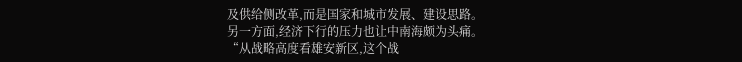及供给侧改革,而是国家和城市发展、建设思路。
另一方面,经济下行的压力也让中南海颇为头痛。
“从战略高度看雄安新区,这个战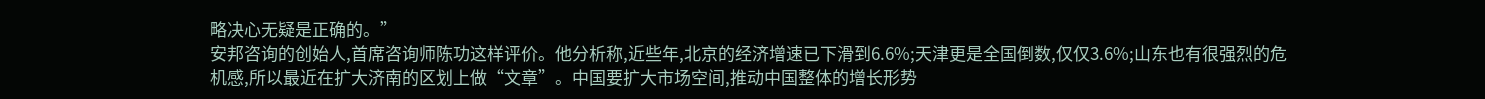略决心无疑是正确的。”
安邦咨询的创始人,首席咨询师陈功这样评价。他分析称,近些年,北京的经济增速已下滑到6.6%;天津更是全国倒数,仅仅3.6%;山东也有很强烈的危机感,所以最近在扩大济南的区划上做“文章”。中国要扩大市场空间,推动中国整体的增长形势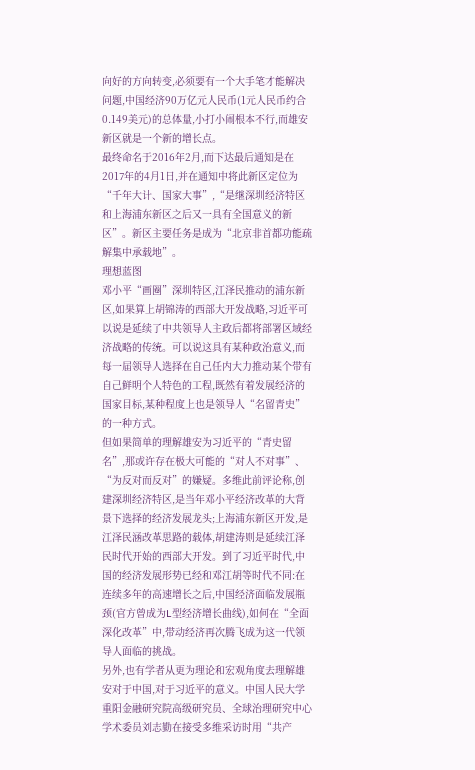向好的方向转变,必须要有一个大手笔才能解决问题,中国经济90万亿元人民币(1元人民币约合0.149美元)的总体量,小打小闹根本不行,而雄安新区就是一个新的增长点。
最终命名于2016年2月,而下达最后通知是在2017年的4月1日,并在通知中将此新区定位为“千年大计、国家大事”,“是继深圳经济特区和上海浦东新区之后又一具有全国意义的新区”。新区主要任务是成为“北京非首都功能疏解集中承载地”。
理想蓝图
邓小平“画圈”深圳特区,江泽民推动的浦东新区,如果算上胡锦涛的西部大开发战略,习近平可以说是延续了中共领导人主政后都将部署区域经济战略的传统。可以说这具有某种政治意义,而每一届领导人选择在自己任内大力推动某个带有自己鲜明个人特色的工程,既然有着发展经济的国家目标,某种程度上也是领导人“名留青史”的一种方式。
但如果简单的理解雄安为习近平的“青史留名”,那或许存在极大可能的“对人不对事”、“为反对而反对”的嫌疑。多维此前评论称,创建深圳经济特区,是当年邓小平经济改革的大背景下选择的经济发展龙头;上海浦东新区开发,是江泽民涵改革思路的载体,胡建涛则是延续江泽民时代开始的西部大开发。到了习近平时代,中国的经济发展形势已经和邓江胡等时代不同:在连续多年的高速增长之后,中国经济面临发展瓶颈(官方曾成为L型经济增长曲线),如何在“全面深化改革”中,带动经济再次腾飞成为这一代领导人面临的挑战。
另外,也有学者从更为理论和宏观角度去理解雄安对于中国,对于习近平的意义。中国人民大学重阳金融研究院高级研究员、全球治理研究中心学术委员刘志勤在接受多维采访时用“共产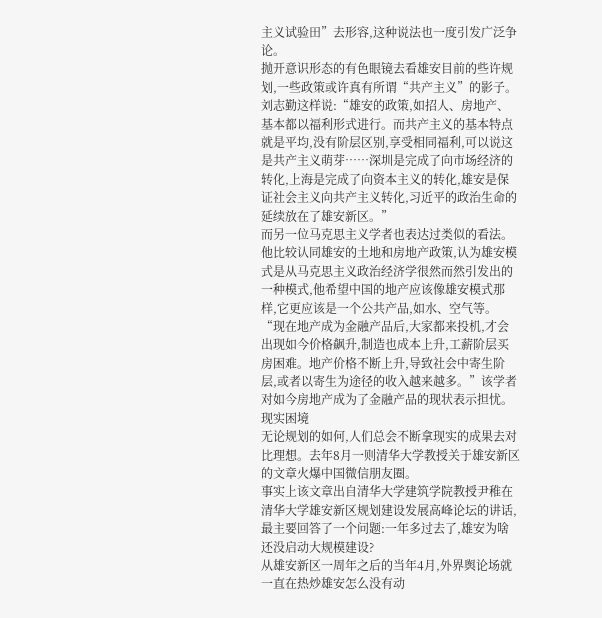主义试验田”去形容,这种说法也一度引发广泛争论。
抛开意识形态的有色眼镜去看雄安目前的些许规划,一些政策或许真有所谓“共产主义”的影子。刘志勤这样说:“雄安的政策,如招人、房地产、基本都以福利形式进行。而共产主义的基本特点就是平均,没有阶层区别,享受相同福利,可以说这是共产主义萌芽……深圳是完成了向市场经济的转化,上海是完成了向资本主义的转化,雄安是保证社会主义向共产主义转化,习近平的政治生命的延续放在了雄安新区。”
而另一位马克思主义学者也表达过类似的看法。他比较认同雄安的土地和房地产政策,认为雄安模式是从马克思主义政治经济学很然而然引发出的一种模式,他希望中国的地产应该像雄安模式那样,它更应该是一个公共产品,如水、空气等。“现在地产成为金融产品后,大家都来投机,才会出现如今价格飙升,制造也成本上升,工薪阶层买房困难。地产价格不断上升,导致社会中寄生阶层,或者以寄生为途径的收入越来越多。”该学者对如今房地产成为了金融产品的现状表示担忧。
现实困境
无论规划的如何,人们总会不断拿现实的成果去对比理想。去年8月一则清华大学教授关于雄安新区的文章火爆中国微信朋友圈。
事实上该文章出自清华大学建筑学院教授尹稚在清华大学雄安新区规划建设发展高峰论坛的讲话,最主要回答了一个问题:一年多过去了,雄安为啥还没启动大规模建设?
从雄安新区一周年之后的当年4月,外界舆论场就一直在热炒雄安怎么没有动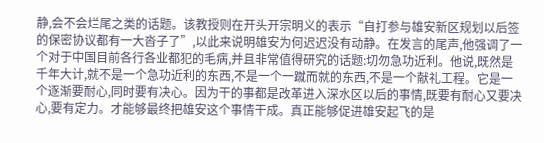静,会不会烂尾之类的话题。该教授则在开头开宗明义的表示“自打参与雄安新区规划以后签的保密协议都有一大沓子了”,以此来说明雄安为何迟迟没有动静。在发言的尾声,他强调了一个对于中国目前各行各业都犯的毛病,并且非常值得研究的话题:切勿急功近利。他说,既然是千年大计,就不是一个急功近利的东西,不是一个一蹴而就的东西,不是一个献礼工程。它是一个逐渐要耐心,同时要有决心。因为干的事都是改革进入深水区以后的事情,既要有耐心又要决心,要有定力。才能够最终把雄安这个事情干成。真正能够促进雄安起飞的是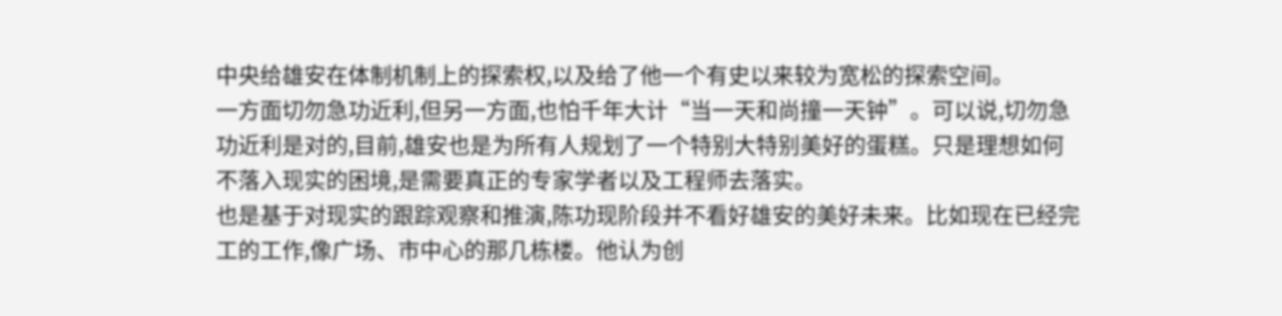中央给雄安在体制机制上的探索权,以及给了他一个有史以来较为宽松的探索空间。
一方面切勿急功近利,但另一方面,也怕千年大计“当一天和尚撞一天钟”。可以说,切勿急功近利是对的,目前,雄安也是为所有人规划了一个特别大特别美好的蛋糕。只是理想如何不落入现实的困境,是需要真正的专家学者以及工程师去落实。
也是基于对现实的跟踪观察和推演,陈功现阶段并不看好雄安的美好未来。比如现在已经完工的工作,像广场、市中心的那几栋楼。他认为创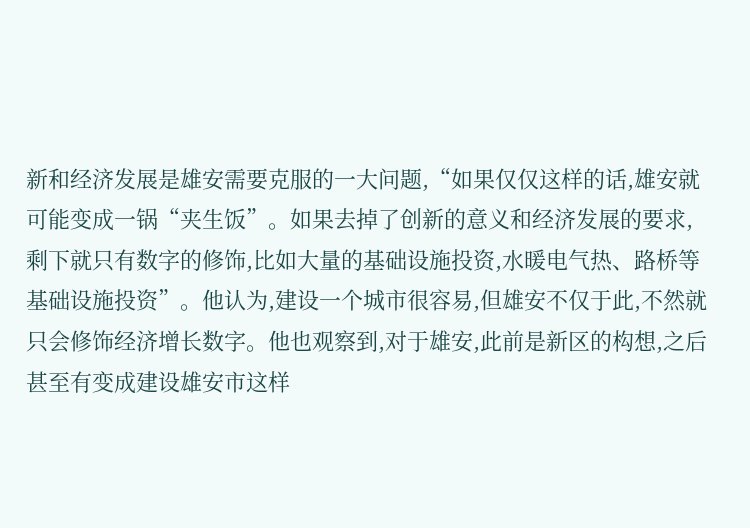新和经济发展是雄安需要克服的一大问题,“如果仅仅这样的话,雄安就可能变成一锅“夹生饭”。如果去掉了创新的意义和经济发展的要求,剩下就只有数字的修饰,比如大量的基础设施投资,水暖电气热、路桥等基础设施投资”。他认为,建设一个城市很容易,但雄安不仅于此,不然就只会修饰经济增长数字。他也观察到,对于雄安,此前是新区的构想,之后甚至有变成建设雄安市这样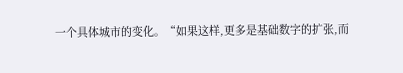一个具体城市的变化。“如果这样,更多是基础数字的扩张,而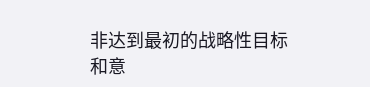非达到最初的战略性目标和意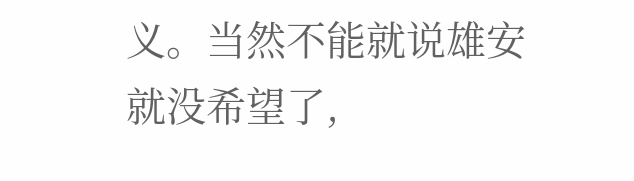义。当然不能就说雄安就没希望了,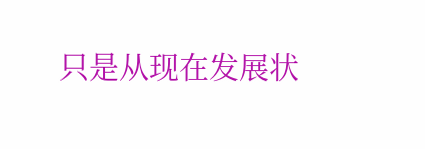只是从现在发展状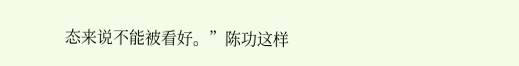态来说不能被看好。”陈功这样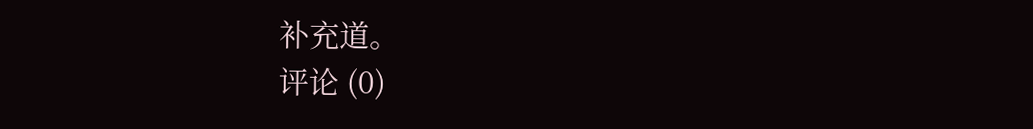补充道。
评论 (0)